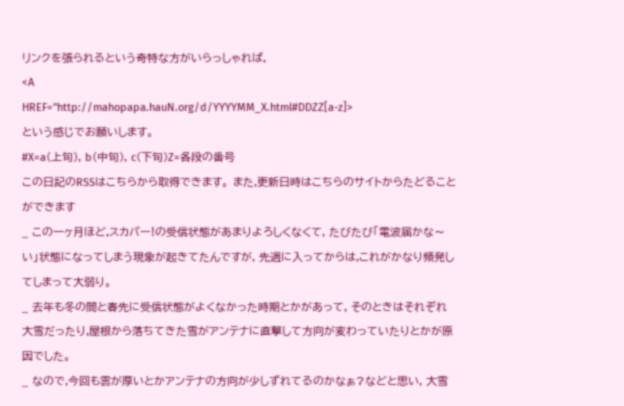リンクを張られるという奇特な方がいらっしゃれば,
<A
HREF="http://mahopapa.hauN.org/d/YYYYMM_X.html#DDZZ[a-z]>
という感じでお願いします。
#X=a(上旬), b(中旬), c(下旬)Z=各段の番号
この日記のRSSはこちらから取得できます。 また,更新日時はこちらのサイトからたどることができます
_ この一ヶ月ほど,スカパー!の受信状態があまりよろしくなくて, たびたび「電波届かな〜い」状態になってしまう現象が起きてたんですが, 先週に入ってからは,これがかなり頻発してしまって大弱り。
_ 去年も冬の間と春先に受信状態がよくなかった時期とかがあって, そのときはそれぞれ大雪だったり,屋根から落ちてきた雪がアンテナに直撃して方向が変わっていたりとかが原因でした。
_ なので,今回も雲が厚いとかアンテナの方向が少しずれてるのかなぁ?などと思い, 大雪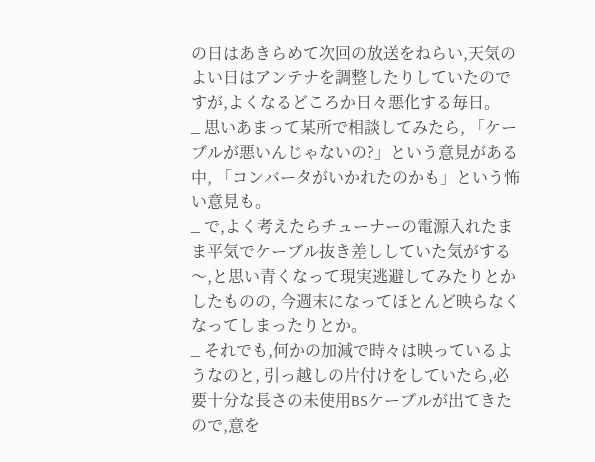の日はあきらめて次回の放送をねらい,天気のよい日はアンテナを調整したりしていたのですが,よくなるどころか日々悪化する毎日。
_ 思いあまって某所で相談してみたら, 「ケーブルが悪いんじゃないの?」という意見がある中, 「コンバータがいかれたのかも」という怖い意見も。
_ で,よく考えたらチューナーの電源入れたまま平気でケーブル抜き差ししていた気がする〜,と思い青くなって現実逃避してみたりとかしたものの, 今週末になってほとんど映らなくなってしまったりとか。
_ それでも,何かの加減で時々は映っているようなのと, 引っ越しの片付けをしていたら,必要十分な長さの未使用BSケーブルが出てきたので,意を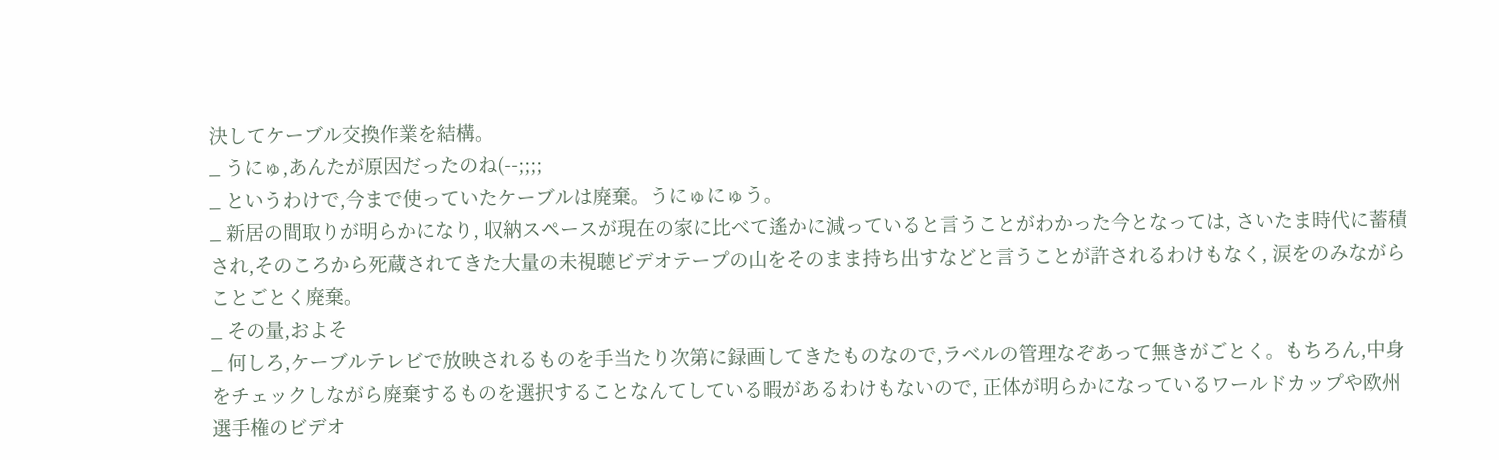決してケーブル交換作業を結構。
_ うにゅ,あんたが原因だったのね(--;;;;
_ というわけで,今まで使っていたケーブルは廃棄。うにゅにゅう。
_ 新居の間取りが明らかになり, 収納スペースが現在の家に比べて遙かに減っていると言うことがわかった今となっては, さいたま時代に蓄積され,そのころから死蔵されてきた大量の未視聴ビデオテープの山をそのまま持ち出すなどと言うことが許されるわけもなく, 涙をのみながらことごとく廃棄。
_ その量,およそ
_ 何しろ,ケーブルテレビで放映されるものを手当たり次第に録画してきたものなので,ラベルの管理なぞあって無きがごとく。もちろん,中身をチェックしながら廃棄するものを選択することなんてしている暇があるわけもないので, 正体が明らかになっているワールドカップや欧州選手権のビデオ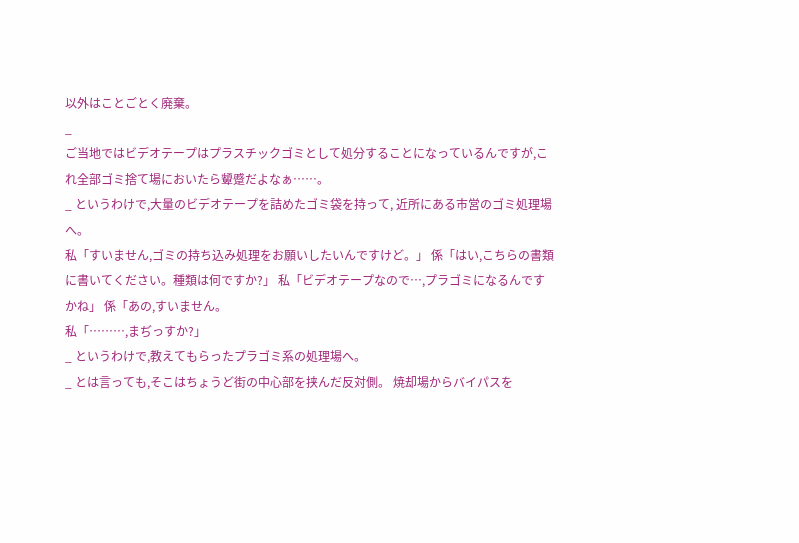以外はことごとく廃棄。
_
ご当地ではビデオテープはプラスチックゴミとして処分することになっているんですが,これ全部ゴミ捨て場においたら顰蹙だよなぁ……。
_ というわけで,大量のビデオテープを詰めたゴミ袋を持って, 近所にある市営のゴミ処理場へ。
私「すいません,ゴミの持ち込み処理をお願いしたいんですけど。」 係「はい,こちらの書類に書いてください。種類は何ですか?」 私「ビデオテープなので…,プラゴミになるんですかね」 係「あの,すいません。
私「………,まぢっすか?」
_ というわけで,教えてもらったプラゴミ系の処理場へ。
_ とは言っても,そこはちょうど街の中心部を挟んだ反対側。 焼却場からバイパスを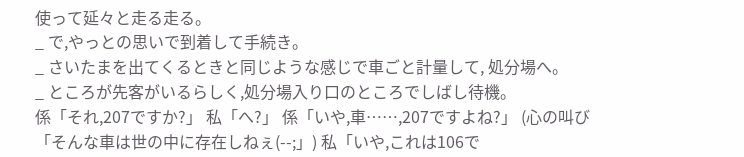使って延々と走る走る。
_ で,やっとの思いで到着して手続き。
_ さいたまを出てくるときと同じような感じで車ごと計量して, 処分場へ。
_ ところが先客がいるらしく,処分場入り口のところでしばし待機。
係「それ,207ですか?」 私「へ?」 係「いや,車……,207ですよね?」 (心の叫び「そんな車は世の中に存在しねぇ(--;」) 私「いや,これは106で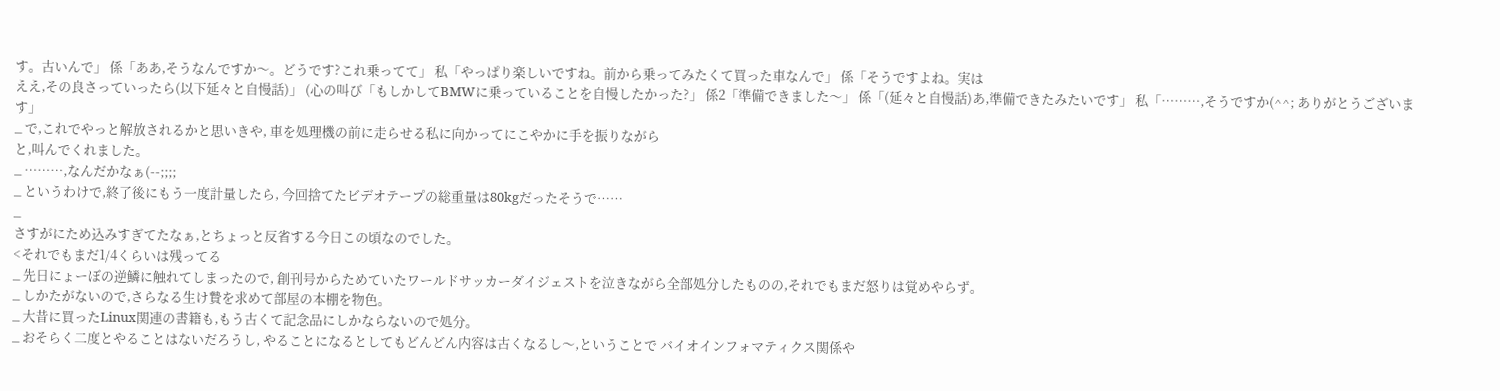す。古いんで」 係「ああ,そうなんですか〜。どうです?これ乗ってて」 私「やっぱり楽しいですね。前から乗ってみたくて買った車なんで」 係「そうですよね。実は
ええ,その良さっていったら(以下延々と自慢話)」 (心の叫び「もしかしてBMWに乗っていることを自慢したかった?」 係2「準備できました〜」 係「(延々と自慢話)あ,準備できたみたいです」 私「………,そうですか(^^; ありがとうございます」
_ で,これでやっと解放されるかと思いきや, 車を処理機の前に走らせる私に向かってにこやかに手を振りながら
と,叫んでくれました。
_ ………,なんだかなぁ(--;;;;
_ というわけで,終了後にもう一度計量したら, 今回捨てたビデオテープの総重量は80kgだったそうで……
_
さすがにため込みすぎてたなぁ,とちょっと反省する今日この頃なのでした。
<それでもまだ1/4くらいは残ってる
_ 先日にょーぼの逆鱗に触れてしまったので, 創刊号からためていたワールドサッカーダイジェストを泣きながら全部処分したものの,それでもまだ怒りは覚めやらず。
_ しかたがないので,さらなる生け贄を求めて部屋の本棚を物色。
_ 大昔に買ったLinux関連の書籍も,もう古くて記念品にしかならないので処分。
_ おそらく二度とやることはないだろうし, やることになるとしてもどんどん内容は古くなるし〜,ということで バイオインフォマティクス関係や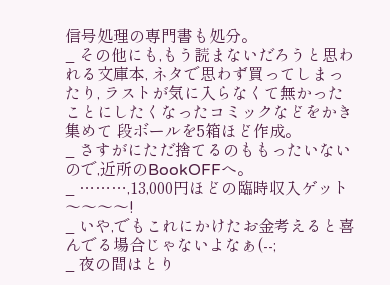信号処理の専門書も処分。
_ その他にも,もう読まないだろうと思われる文庫本, ネタで思わず買ってしまったり, ラストが気に入らなくて無かったことにしたくなったコミックなどをかき集めて 段ボールを5箱ほど作成。
_ さすがにただ捨てるのももったいないので,近所のBookOFFへ。
_ ………,13,000円ほどの臨時収入ゲット〜〜〜〜!
_ いや,でもこれにかけたお金考えると喜んでる場合じゃないよなぁ(--;
_ 夜の間はとり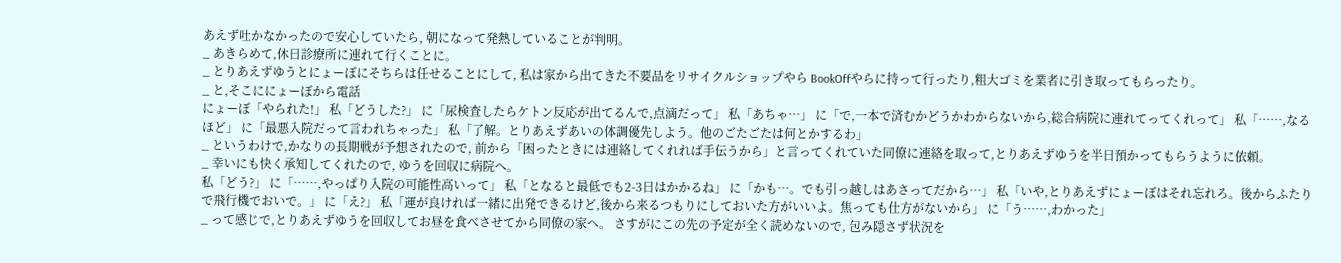あえず吐かなかったので安心していたら, 朝になって発熱していることが判明。
_ あきらめて,休日診療所に連れて行くことに。
_ とりあえずゆうとにょーぼにそちらは任せることにして, 私は家から出てきた不要品をリサイクルショップやら BookOffやらに持って行ったり,粗大ゴミを業者に引き取ってもらったり。
_ と,そこににょーぼから電話
にょーぼ「やられた!」 私「どうした?」 に「尿検査したらケトン反応が出てるんで,点滴だって」 私「あちゃ…」 に「で,一本で済むかどうかわからないから,総合病院に連れてってくれって」 私「……,なるほど」 に「最悪入院だって言われちゃった」 私「了解。とりあえずあいの体調優先しよう。他のごたごたは何とかするわ」
_ というわけで,かなりの長期戦が予想されたので, 前から「困ったときには連絡してくれれば手伝うから」と言ってくれていた同僚に連絡を取って,とりあえずゆうを半日預かってもらうように依頼。
_ 幸いにも快く承知してくれたので, ゆうを回収に病院へ。
私「どう?」 に「……,やっぱり入院の可能性高いって」 私「となると最低でも2-3日はかかるね」 に「かも…。でも引っ越しはあさってだから…」 私「いや,とりあえずにょーぼはそれ忘れろ。後からふたりで飛行機でおいで。」 に「え?」 私「運が良ければ一緒に出発できるけど,後から来るつもりにしておいた方がいいよ。焦っても仕方がないから」 に「う……,わかった」
_ って感じで,とりあえずゆうを回収してお昼を食べさせてから同僚の家へ。 さすがにこの先の予定が全く読めないので, 包み隠さず状況を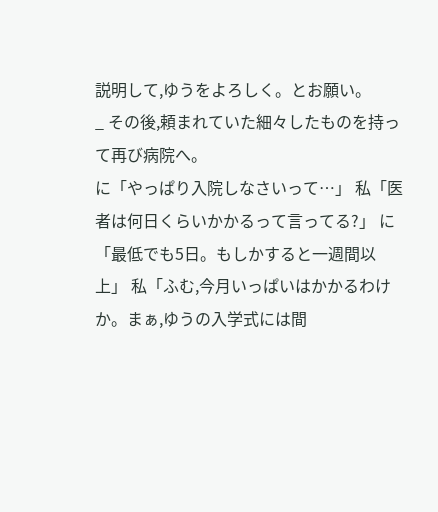説明して,ゆうをよろしく。とお願い。
_ その後,頼まれていた細々したものを持って再び病院へ。
に「やっぱり入院しなさいって…」 私「医者は何日くらいかかるって言ってる?」 に「最低でも5日。もしかすると一週間以上」 私「ふむ,今月いっぱいはかかるわけか。まぁ,ゆうの入学式には間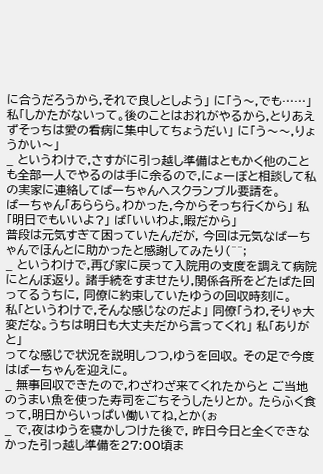に合うだろうから,それで良しとしよう」 に「う〜,でも……」 私「しかたがないって。後のことはおれがやるから,とりあえずそっちは愛の看病に集中してちょうだい」 に「う〜〜,りょうかい〜」
_ というわけで,さすがに引っ越し準備はともかく他のことも全部一人でやるのは手に余るので,にょーぼと相談して私の実家に連絡してばーちゃんへスクランブル要請を。
ばーちゃん「あららら。わかった,今からそっち行くから」 私「明日でもいいよ?」 ば「いいわよ,暇だから」
普段は元気すぎて困っていたんだが, 今回は元気なばーちゃんでほんとに助かったと感謝してみたり(^^;
_ というわけで,再び家に戻って入院用の支度を調えて病院にとんぼ返り。 諸手続をすませたり,関係各所をどたばた回ってるうちに, 同僚に約束していたゆうの回収時刻に。
私「というわけで,そんな感じなのだよ」 同僚「うわ,そりゃ大変だな。うちは明日も大丈夫だから言ってくれ」 私「ありがと」
ってな感じで状況を説明しつつ,ゆうを回収。 その足で今度はばーちゃんを迎えに。
_ 無事回収できたので,わざわざ来てくれたからと ご当地のうまい魚を使った寿司をごちそうしたりとか。 たらふく食って,明日からいっぱい働いてね,とか(ぉ
_ で,夜はゆうを寝かしつけた後で, 昨日今日と全くできなかった引っ越し準備を27:00頃ま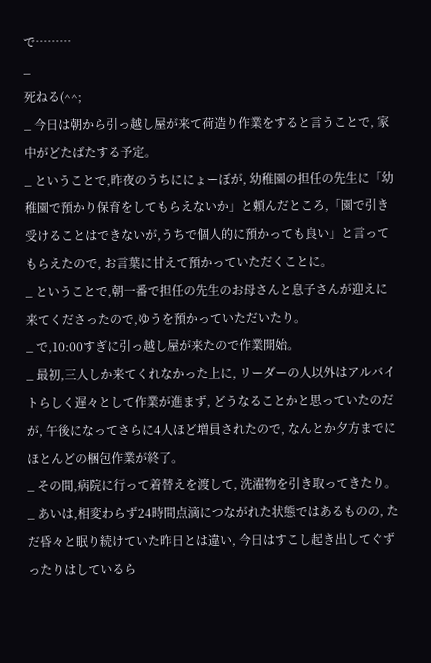で………
_
死ねる(^^;
_ 今日は朝から引っ越し屋が来て荷造り作業をすると言うことで, 家中がどたばたする予定。
_ ということで,昨夜のうちににょーぼが, 幼稚園の担任の先生に「幼稚園で預かり保育をしてもらえないか」と頼んだところ,「園で引き受けることはできないが,うちで個人的に預かっても良い」と言ってもらえたので, お言葉に甘えて預かっていただくことに。
_ ということで,朝一番で担任の先生のお母さんと息子さんが迎えに来てくださったので,ゆうを預かっていただいたり。
_ で,10:00すぎに引っ越し屋が来たので作業開始。
_ 最初,三人しか来てくれなかった上に, リーダーの人以外はアルバイトらしく遅々として作業が進まず, どうなることかと思っていたのだが, 午後になってさらに4人ほど増員されたので, なんとか夕方までにほとんどの梱包作業が終了。
_ その間,病院に行って着替えを渡して, 洗濯物を引き取ってきたり。
_ あいは,相変わらず24時間点滴につながれた状態ではあるものの, ただ昏々と眠り続けていた昨日とは違い, 今日はすこし起き出してぐずったりはしているら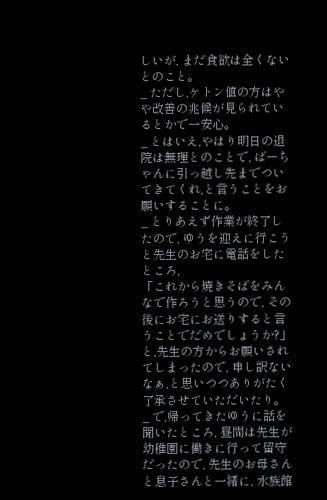しいが, まだ食欲は全くないとのこと。
_ ただし,ケトン値の方はやや改善の兆候が見られているとかで一安心。
_ とはいえ,やはり明日の退院は無理とのことで, ばーちゃんに引っ越し先までついてきてくれ,と言うことをお願いすることに。
_ とりあえず作業が終了したので, ゆうを迎えに行こうと先生のお宅に電話をしたところ,
「これから焼きそばをみんなで作ろうと思うので, その後にお宅にお送りすると言うことでだめでしょうか?」
と,先生の方からお願いされてしまったので, 申し訳ないなぁ,と思いつつありがたく了承させていただいたり。
_ で,帰ってきたゆうに話を聞いたところ, 昼間は先生が幼稚園に働きに行って留守だったので, 先生のお母さんと息子さんと一緒に, 水族館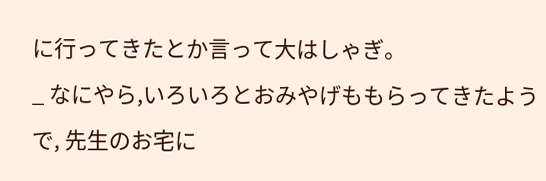に行ってきたとか言って大はしゃぎ。
_ なにやら,いろいろとおみやげももらってきたようで, 先生のお宅に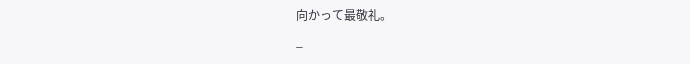向かって最敬礼。
_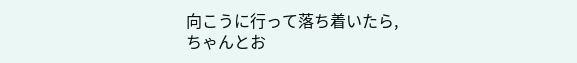向こうに行って落ち着いたら,
ちゃんとお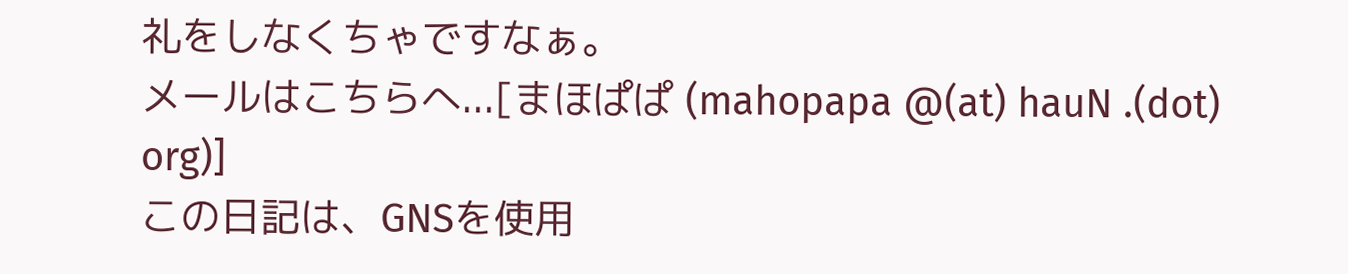礼をしなくちゃですなぁ。
メールはこちらへ...[まほぱぱ (mahopapa @(at) hauN .(dot) org)]
この日記は、GNSを使用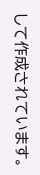して作成されています。